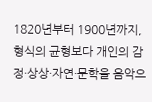1820년부터 1900년까지, 형식의 균형보다 개인의 감정·상상·자연·문학을 음악으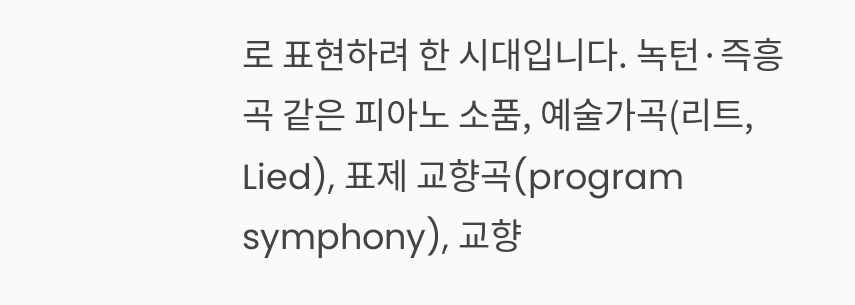로 표현하려 한 시대입니다. 녹턴·즉흥곡 같은 피아노 소품, 예술가곡(리트, Lied), 표제 교향곡(program symphony), 교향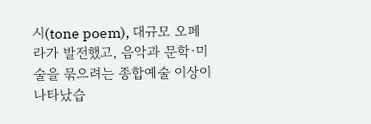시(tone poem), 대규모 오페라가 발전했고, 음악과 문학·미술을 묶으려는 종합예술 이상이 나타났습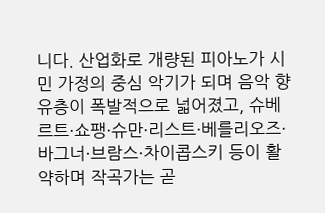니다. 산업화로 개량된 피아노가 시민 가정의 중심 악기가 되며 음악 향유층이 폭발적으로 넓어졌고, 슈베르트·쇼팽·슈만·리스트·베를리오즈·바그너·브람스·차이콥스키 등이 활약하며 작곡가는 곧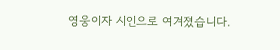영웅이자 시인으로 여겨졌습니다.